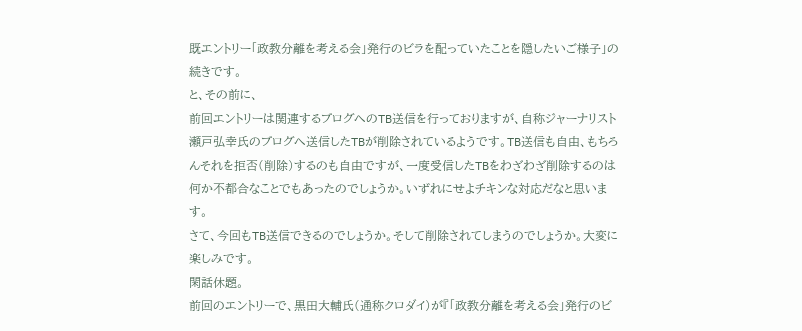既エントリー「政教分離を考える会」発行のビラを配っていたことを隠したいご様子」の続きです。
と、その前に、
前回エントリーは関連するブログへのTB送信を行っておりますが、自称ジャーナリスト瀬戸弘幸氏のブログへ送信したTBが削除されているようです。TB送信も自由、もちろんそれを拒否(削除)するのも自由ですが、一度受信したTBをわざわざ削除するのは何か不都合なことでもあったのでしょうか。いずれにせよチキンな対応だなと思います。
さて、今回もTB送信できるのでしょうか。そして削除されてしまうのでしょうか。大変に楽しみです。
閑話休題。
前回のエントリーで、黒田大輔氏(通称クロダイ)が『「政教分離を考える会」発行のビ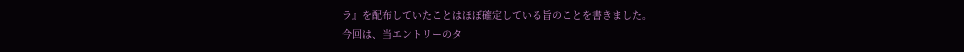ラ』を配布していたことはほぼ確定している旨のことを書きました。
今回は、当エントリーのタ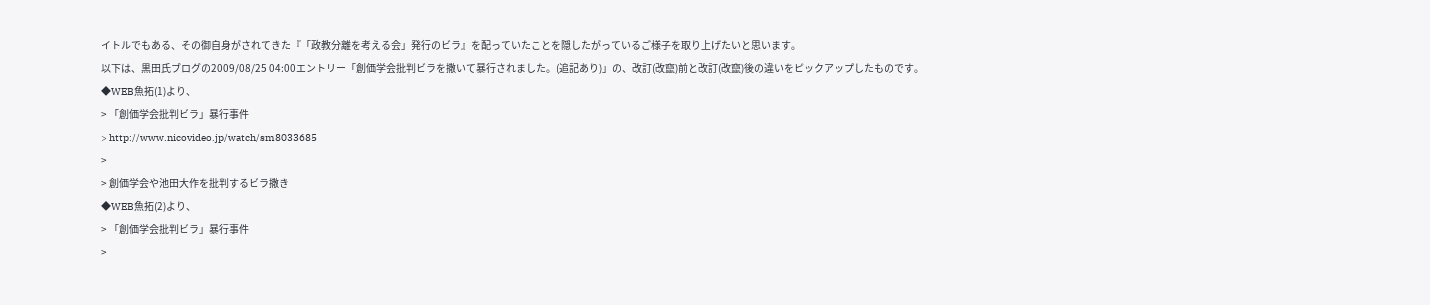イトルでもある、その御自身がされてきた『「政教分離を考える会」発行のビラ』を配っていたことを隠したがっているご様子を取り上げたいと思います。
以下は、黒田氏ブログの2009/08/25 04:00エントリー「創価学会批判ビラを撒いて暴行されました。(追記あり)」の、改訂(改竄)前と改訂(改竄)後の違いをピックアップしたものです。
◆WEB魚拓(1)より、
> 「創価学会批判ビラ」暴行事件
> http://www.nicovideo.jp/watch/sm8033685
>
> 創価学会や池田大作を批判するビラ撒き
◆WEB魚拓(2)より、
> 「創価学会批判ビラ」暴行事件
>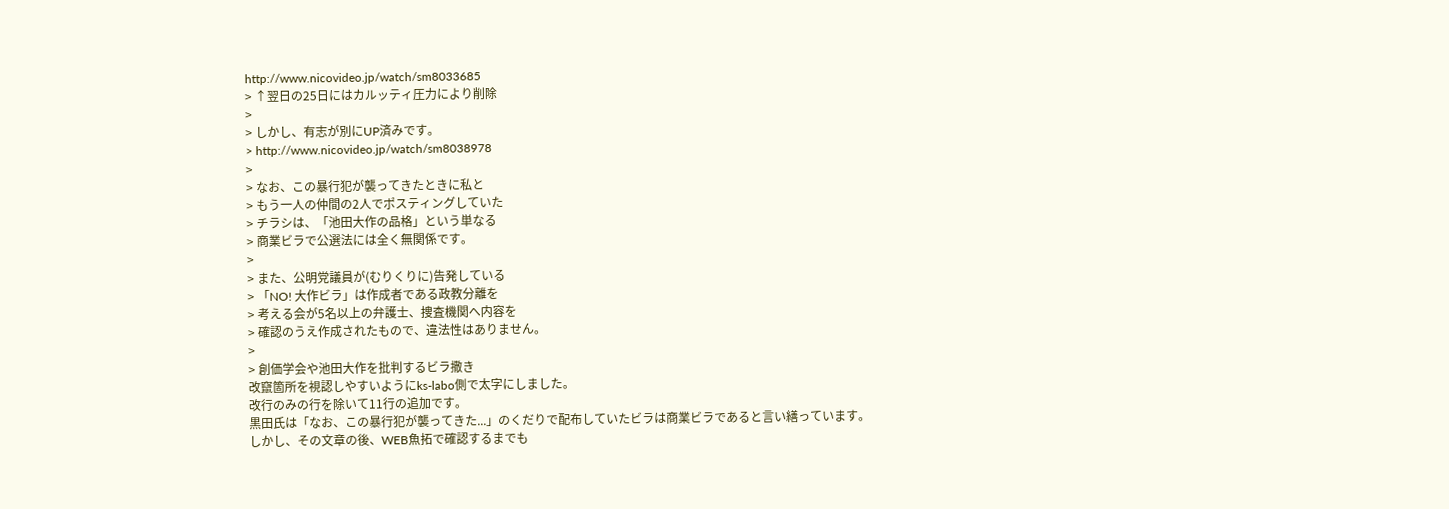http://www.nicovideo.jp/watch/sm8033685
> ↑翌日の25日にはカルッティ圧力により削除
>
> しかし、有志が別にUP済みです。
> http://www.nicovideo.jp/watch/sm8038978
>
> なお、この暴行犯が襲ってきたときに私と
> もう一人の仲間の2人でポスティングしていた
> チラシは、「池田大作の品格」という単なる
> 商業ビラで公選法には全く無関係です。
>
> また、公明党議員が(むりくりに)告発している
> 「NO! 大作ビラ」は作成者である政教分離を
> 考える会が5名以上の弁護士、捜査機関へ内容を
> 確認のうえ作成されたもので、違法性はありません。
>
> 創価学会や池田大作を批判するビラ撒き
改竄箇所を視認しやすいようにks-labo側で太字にしました。
改行のみの行を除いて11行の追加です。
黒田氏は「なお、この暴行犯が襲ってきた...」のくだりで配布していたビラは商業ビラであると言い繕っています。
しかし、その文章の後、WEB魚拓で確認するまでも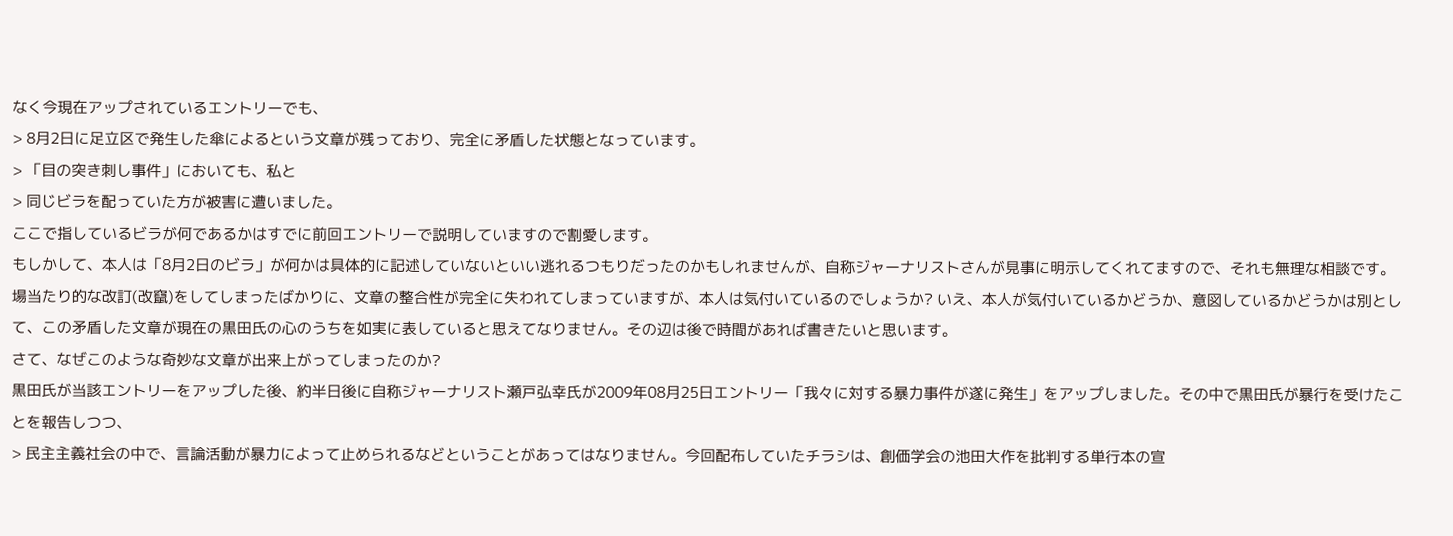なく今現在アップされているエントリーでも、
> 8月2日に足立区で発生した傘によるという文章が残っており、完全に矛盾した状態となっています。
> 「目の突き刺し事件」においても、私と
> 同じビラを配っていた方が被害に遭いました。
ここで指しているビラが何であるかはすでに前回エントリーで説明していますので割愛します。
もしかして、本人は「8月2日のビラ」が何かは具体的に記述していないといい逃れるつもりだったのかもしれませんが、自称ジャーナリストさんが見事に明示してくれてますので、それも無理な相談です。
場当たり的な改訂(改竄)をしてしまったばかりに、文章の整合性が完全に失われてしまっていますが、本人は気付いているのでしょうか? いえ、本人が気付いているかどうか、意図しているかどうかは別として、この矛盾した文章が現在の黒田氏の心のうちを如実に表していると思えてなりません。その辺は後で時間があれば書きたいと思います。
さて、なぜこのような奇妙な文章が出来上がってしまったのか?
黒田氏が当該エントリーをアップした後、約半日後に自称ジャーナリスト瀬戸弘幸氏が2009年08月25日エントリー「我々に対する暴力事件が遂に発生」をアップしました。その中で黒田氏が暴行を受けたことを報告しつつ、
> 民主主義社会の中で、言論活動が暴力によって止められるなどということがあってはなりません。今回配布していたチラシは、創価学会の池田大作を批判する単行本の宣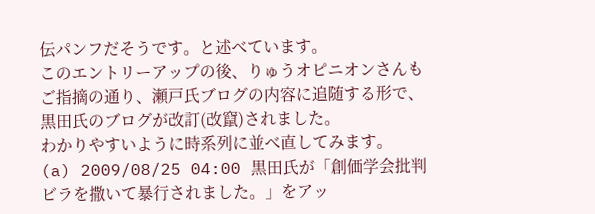伝パンフだそうです。と述べています。
このエントリーアップの後、りゅうオピニオンさんもご指摘の通り、瀬戸氏ブログの内容に追随する形で、黒田氏のブログが改訂(改竄)されました。
わかりやすいように時系列に並べ直してみます。
(a) 2009/08/25 04:00 黒田氏が「創価学会批判ビラを撒いて暴行されました。」をアッ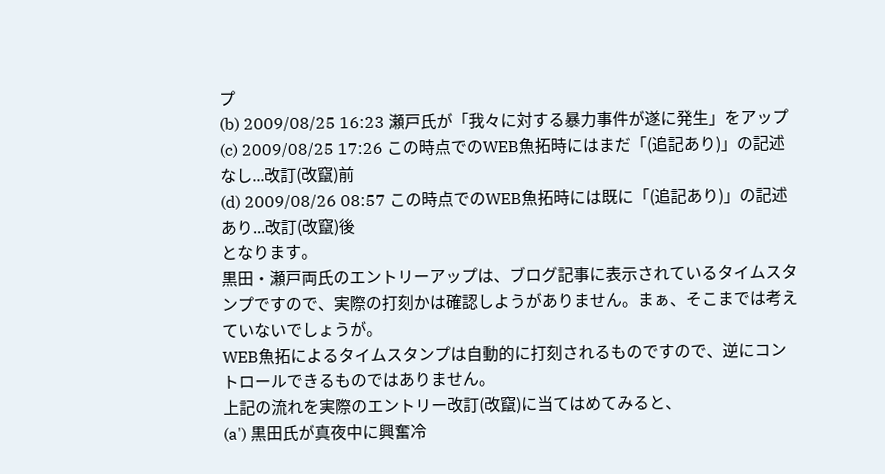プ
(b) 2009/08/25 16:23 瀬戸氏が「我々に対する暴力事件が遂に発生」をアップ
(c) 2009/08/25 17:26 この時点でのWEB魚拓時にはまだ「(追記あり)」の記述なし...改訂(改竄)前
(d) 2009/08/26 08:57 この時点でのWEB魚拓時には既に「(追記あり)」の記述あり...改訂(改竄)後
となります。
黒田・瀬戸両氏のエントリーアップは、ブログ記事に表示されているタイムスタンプですので、実際の打刻かは確認しようがありません。まぁ、そこまでは考えていないでしょうが。
WEB魚拓によるタイムスタンプは自動的に打刻されるものですので、逆にコントロールできるものではありません。
上記の流れを実際のエントリー改訂(改竄)に当てはめてみると、
(a') 黒田氏が真夜中に興奮冷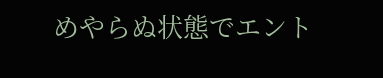めやらぬ状態でエント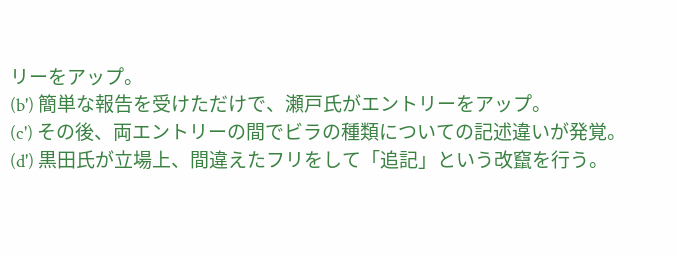リーをアップ。
(b') 簡単な報告を受けただけで、瀬戸氏がエントリーをアップ。
(c') その後、両エントリーの間でビラの種類についての記述違いが発覚。
(d') 黒田氏が立場上、間違えたフリをして「追記」という改竄を行う。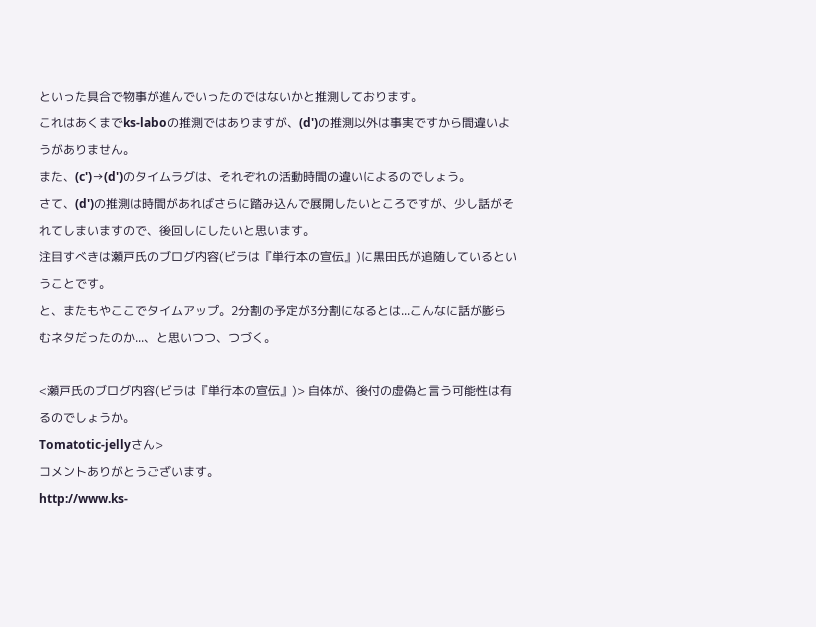といった具合で物事が進んでいったのではないかと推測しております。
これはあくまでks-laboの推測ではありますが、(d')の推測以外は事実ですから間違いようがありません。
また、(c')→(d')のタイムラグは、それぞれの活動時間の違いによるのでしょう。
さて、(d')の推測は時間があればさらに踏み込んで展開したいところですが、少し話がそれてしまいますので、後回しにしたいと思います。
注目すべきは瀬戸氏のブログ内容(ビラは『単行本の宣伝』)に黒田氏が追随しているということです。
と、またもやここでタイムアップ。2分割の予定が3分割になるとは...こんなに話が膨らむネタだったのか...、と思いつつ、つづく。

<瀬戸氏のブログ内容(ビラは『単行本の宣伝』)> 自体が、後付の虚偽と言う可能性は有るのでしょうか。
Tomatotic-jellyさん>
コメントありがとうございます。
http://www.ks-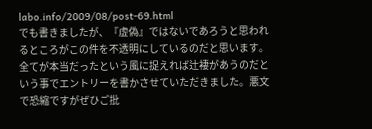labo.info/2009/08/post-69.html
でも書きましたが、『虚偽』ではないであろうと思われるところがこの件を不透明にしているのだと思います。全てが本当だったという風に捉えれば辻褄があうのだという事でエントリーを書かさせていただきました。悪文で恐縮ですがぜひご批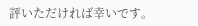評いただければ幸いです。